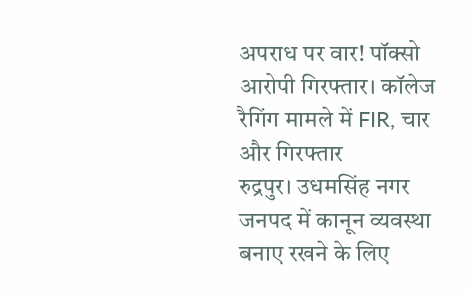अपराध पर वार! पॉक्सो आरोपी गिरफ्तार। कॉलेज रैगिंग मामले में FIR, चार और गिरफ्तार
रुद्रपुर। उधमसिंह नगर जनपद में कानून व्यवस्था बनाए रखने के लिए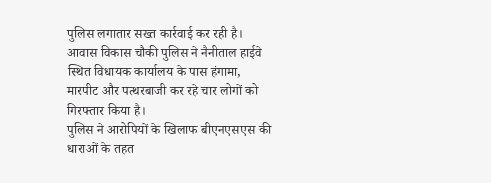पुलिस लगातार सख्त कार्रवाई कर रही है। आवास विकास चौकी पुलिस ने नैनीताल हाईवे स्थित विधायक कार्यालय के पास हंगामा, मारपीट और पत्थरबाजी कर रहे चार लोगों को गिरफ्तार किया है।
पुलिस ने आरोपियों के खिलाफ बीएनएसएस की धाराओं के तहत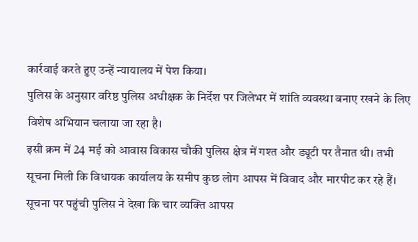कार्रवाई करते हुए उन्हें न्यायालय में पेश किया।
पुलिस के अनुसार वरिष्ठ पुलिस अधीक्षक के निर्देश पर जिलेभर में शांति व्यवस्था बनाए रखने के लिए विशेष अभियान चलाया जा रहा है।
इसी क्रम में 24 मई को आवास विकास चौकी पुलिस क्षेत्र में गश्त और ड्यूटी पर तैनात थी। तभी सूचना मिली कि विधायक कार्यालय के समीप कुछ लोग आपस में विवाद और मारपीट कर रहे हैं।
सूचना पर पहुंची पुलिस ने देखा कि चार व्यक्ति आपस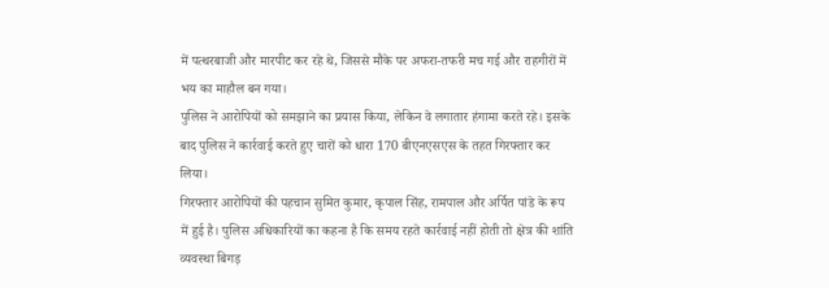में पत्थरबाजी और मारपीट कर रहे थे, जिससे मौके पर अफरा-तफरी मच गई और राहगीरों में भय का माहौल बन गया।
पुलिस ने आरोपियों को समझाने का प्रयास किया, लेकिन वे लगातार हंगामा करते रहे। इसके बाद पुलिस ने कार्रवाई करते हुए चारों को धारा 170 बीएनएसएस के तहत गिरफ्तार कर लिया।
गिरफ्तार आरोपियों की पहचान सुमित कुमार, कृपाल सिंह, रामपाल और अर्पित पांडे के रूप में हुई है। पुलिस अधिकारियों का कहना है कि समय रहते कार्रवाई नहीं होती तो क्षेत्र की शांति व्यवस्था बिगड़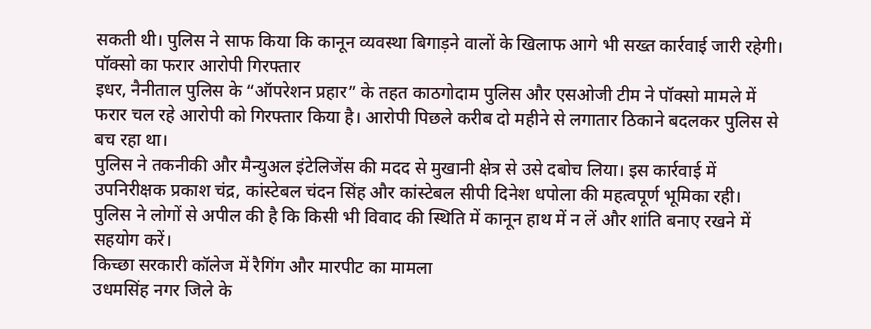सकती थी। पुलिस ने साफ किया कि कानून व्यवस्था बिगाड़ने वालों के खिलाफ आगे भी सख्त कार्रवाई जारी रहेगी।
पॉक्सो का फरार आरोपी गिरफ्तार
इधर, नैनीताल पुलिस के “ऑपरेशन प्रहार” के तहत काठगोदाम पुलिस और एसओजी टीम ने पॉक्सो मामले में फरार चल रहे आरोपी को गिरफ्तार किया है। आरोपी पिछले करीब दो महीने से लगातार ठिकाने बदलकर पुलिस से बच रहा था।
पुलिस ने तकनीकी और मैन्युअल इंटेलिजेंस की मदद से मुखानी क्षेत्र से उसे दबोच लिया। इस कार्रवाई में उपनिरीक्षक प्रकाश चंद्र, कांस्टेबल चंदन सिंह और कांस्टेबल सीपी दिनेश धपोला की महत्वपूर्ण भूमिका रही।
पुलिस ने लोगों से अपील की है कि किसी भी विवाद की स्थिति में कानून हाथ में न लें और शांति बनाए रखने में सहयोग करें।
किच्छा सरकारी कॉलेज में रैगिंग और मारपीट का मामला
उधमसिंह नगर जिले के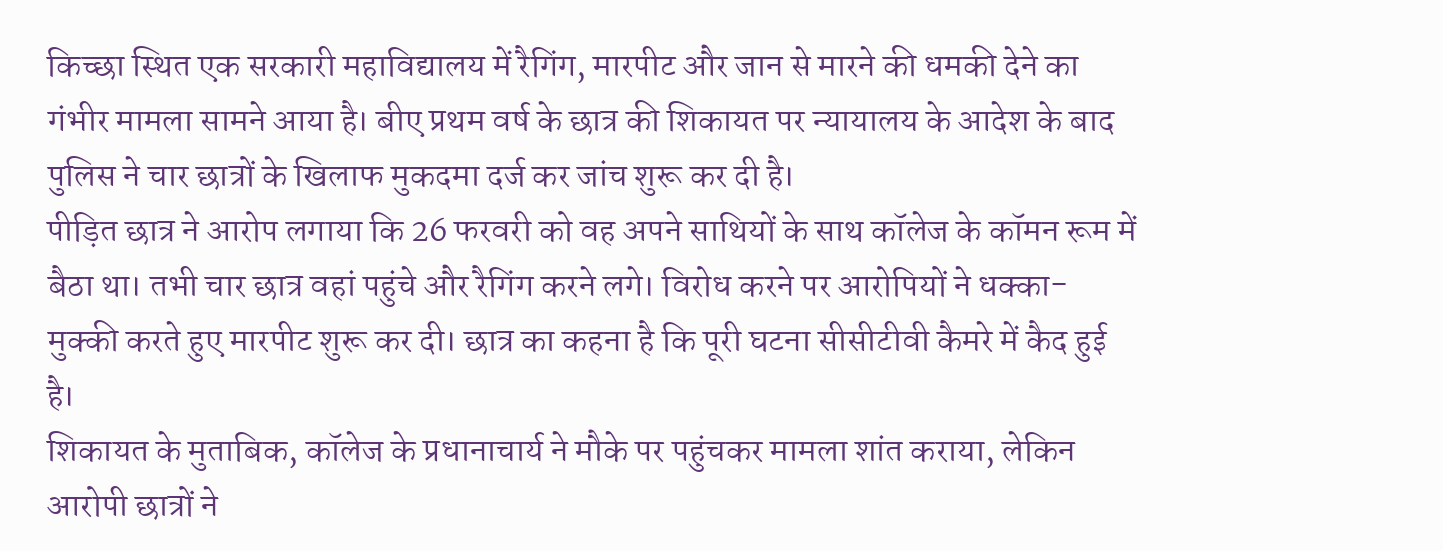किच्छा स्थित एक सरकारी महाविद्यालय में रैगिंग, मारपीट और जान से मारने की धमकी देने का गंभीर मामला सामने आया है। बीए प्रथम वर्ष के छात्र की शिकायत पर न्यायालय के आदेश के बाद पुलिस ने चार छात्रों के खिलाफ मुकदमा दर्ज कर जांच शुरू कर दी है।
पीड़ित छात्र ने आरोप लगाया कि 26 फरवरी को वह अपने साथियों के साथ कॉलेज के कॉमन रूम में बैठा था। तभी चार छात्र वहां पहुंचे और रैगिंग करने लगे। विरोध करने पर आरोपियों ने धक्का-मुक्की करते हुए मारपीट शुरू कर दी। छात्र का कहना है कि पूरी घटना सीसीटीवी कैमरे में कैद हुई है।
शिकायत के मुताबिक, कॉलेज के प्रधानाचार्य ने मौके पर पहुंचकर मामला शांत कराया, लेकिन आरोपी छात्रों ने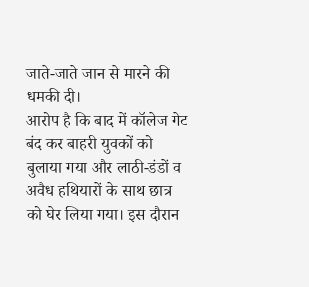जाते-जाते जान से मारने की धमकी दी।
आरोप है कि बाद में कॉलेज गेट बंद कर बाहरी युवकों को बुलाया गया और लाठी-डंडों व अवैध हथियारों के साथ छात्र को घेर लिया गया। इस दौरान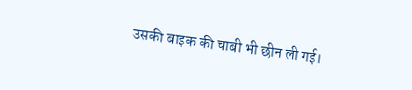उसकी बाइक की चाबी भी छीन ली गई।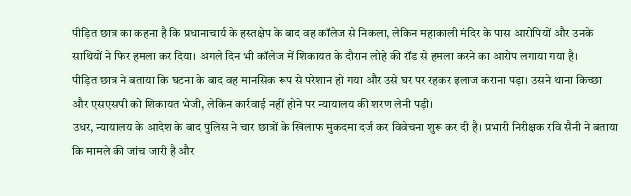पीड़ित छात्र का कहना है कि प्रधानाचार्य के हस्तक्षेप के बाद वह कॉलेज से निकला, लेकिन महाकाली मंदिर के पास आरोपियों और उनके साथियों ने फिर हमला कर दिया। अगले दिन भी कॉलेज में शिकायत के दौरान लोहे की रॉड से हमला करने का आरोप लगाया गया है।
पीड़ित छात्र ने बताया कि घटना के बाद वह मानसिक रूप से परेशान हो गया और उसे घर पर रहकर इलाज कराना पड़ा। उसने थाना किच्छा और एसएसपी को शिकायत भेजी, लेकिन कार्रवाई नहीं होने पर न्यायालय की शरण लेनी पड़ी।
उधर, न्यायालय के आदेश के बाद पुलिस ने चार छात्रों के खिलाफ मुकदमा दर्ज कर विवेचना शुरू कर दी है। प्रभारी निरीक्षक रवि सैनी ने बताया कि मामले की जांच जारी है और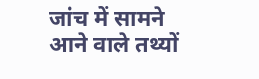जांच में सामने आने वाले तथ्यों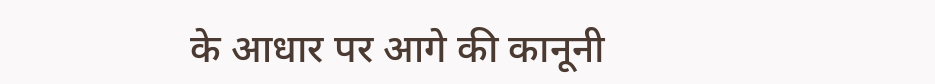के आधार पर आगे की कानूनी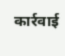कार्रवाई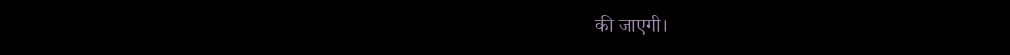की जाएगी।